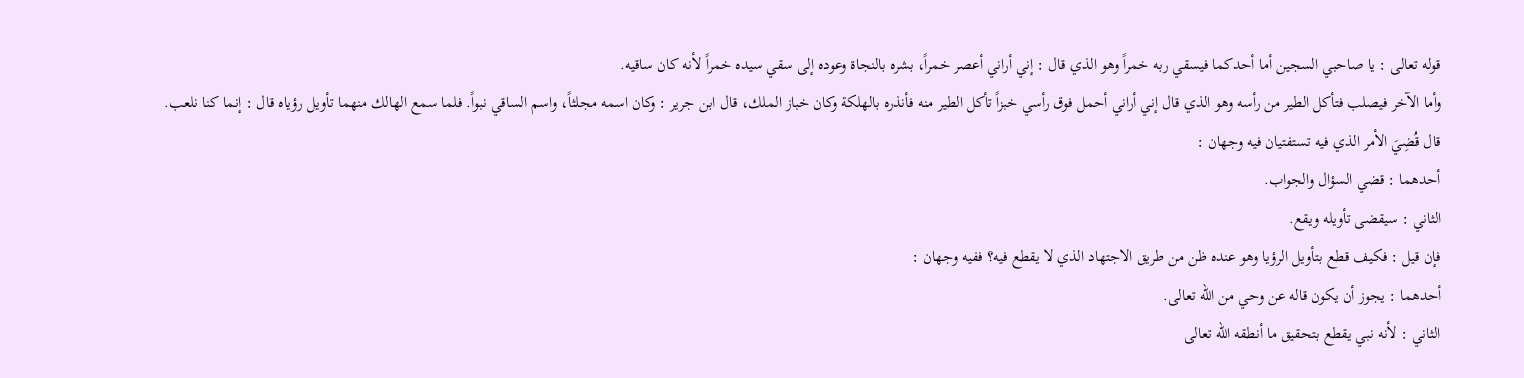قوله تعالى : يا صاحبي السجين أما أحدكما فيسقي ربه خمراً وهو الذي قال : إني أراني أعصر خمراً، بشره بالنجاة وعوده إلى سقي سيده خمراً لأنه كان ساقيه.
وأما الآخر فيصلب فتأكل الطير من رأسه وهو الذي قال إني أراني أحمل فوق رأسي خبزاً تأكل الطير منه فأنذره بالهلكة وكان خباز الملك، قال ابن جرير : وكان اسمه مجلثاً، واسم الساقي نبواً. فلما سمع الهالك منهما تأويل رؤياه قال : إنما كنا نلعب.
قال قُضِيَ الأمر الذي فيه تستفتيان فيه وجهان :
أحدهما : قضي السؤال والجواب.
الثاني : سيقضى تأويله ويقع.
فإن قيل : فكيف قطع بتأويل الرؤيا وهو عنده ظن من طريق الاجتهاد الذي لا يقطع فيه؟ ففيه وجهان :
أحدهما : يجوز أن يكون قاله عن وحي من الله تعالى.
الثاني : لأنه نبي يقطع بتحقيق ما أنطقه الله تعالى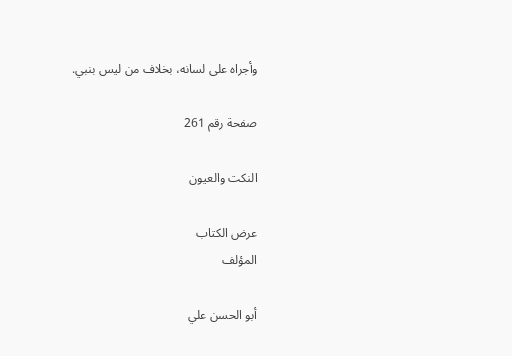وأجراه على لسانه، بخلاف من ليس بنبي.

صفحة رقم 261

النكت والعيون

عرض الكتاب
المؤلف

أبو الحسن علي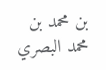بن محمد بن محمد البصري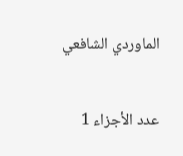الماوردي الشافعي

عدد الأجزاء 1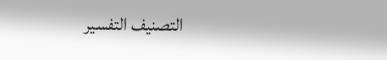التصنيف التفسير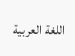اللغة العربية